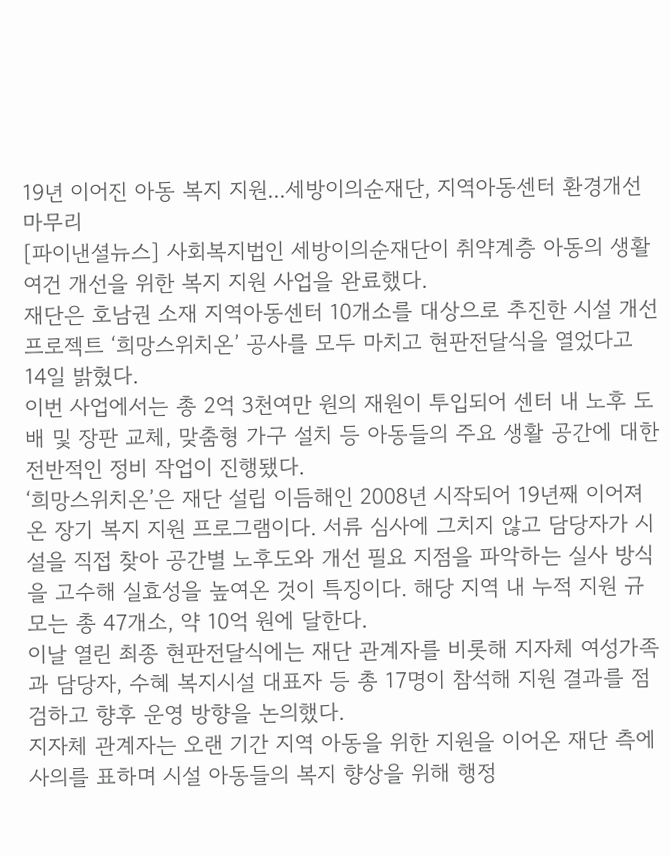19년 이어진 아동 복지 지원...세방이의순재단, 지역아동센터 환경개선 마무리
[파이낸셜뉴스] 사회복지법인 세방이의순재단이 취약계층 아동의 생활 여건 개선을 위한 복지 지원 사업을 완료했다.
재단은 호남권 소재 지역아동센터 10개소를 대상으로 추진한 시설 개선 프로젝트 ‘희망스위치온’ 공사를 모두 마치고 현판전달식을 열었다고 14일 밝혔다.
이번 사업에서는 총 2억 3천여만 원의 재원이 투입되어 센터 내 노후 도배 및 장판 교체, 맞춤형 가구 설치 등 아동들의 주요 생활 공간에 대한 전반적인 정비 작업이 진행됐다.
‘희망스위치온’은 재단 설립 이듬해인 2008년 시작되어 19년째 이어져 온 장기 복지 지원 프로그램이다. 서류 심사에 그치지 않고 담당자가 시설을 직접 찾아 공간별 노후도와 개선 필요 지점을 파악하는 실사 방식을 고수해 실효성을 높여온 것이 특징이다. 해당 지역 내 누적 지원 규모는 총 47개소, 약 10억 원에 달한다.
이날 열린 최종 현판전달식에는 재단 관계자를 비롯해 지자체 여성가족과 담당자, 수혜 복지시설 대표자 등 총 17명이 참석해 지원 결과를 점검하고 향후 운영 방향을 논의했다.
지자체 관계자는 오랜 기간 지역 아동을 위한 지원을 이어온 재단 측에 사의를 표하며 시설 아동들의 복지 향상을 위해 행정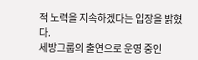적 노력을 지속하겠다는 입장을 밝혔다.
세방그룹의 출연으로 운영 중인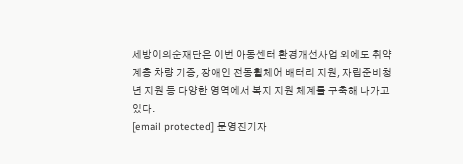세방이의순재단은 이번 아동센터 환경개선사업 외에도 취약계층 차량 기증, 장애인 전동휠체어 배터리 지원, 자립준비청년 지원 등 다양한 영역에서 복지 지원 체계를 구축해 나가고 있다.
[email protected] 문영진기자